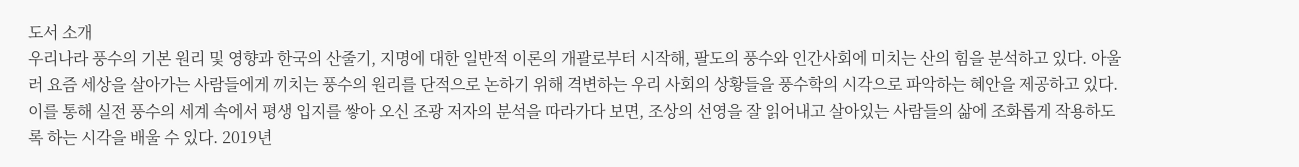도서 소개
우리나라 풍수의 기본 원리 및 영향과 한국의 산줄기, 지명에 대한 일반적 이론의 개괄로부터 시작해, 팔도의 풍수와 인간사회에 미치는 산의 힘을 분석하고 있다. 아울러 요즘 세상을 살아가는 사람들에게 끼치는 풍수의 원리를 단적으로 논하기 위해 격변하는 우리 사회의 상황들을 풍수학의 시각으로 파악하는 혜안을 제공하고 있다.
이를 통해 실전 풍수의 세계 속에서 평생 입지를 쌓아 오신 조광 저자의 분석을 따라가다 보면, 조상의 선영을 잘 읽어내고 살아있는 사람들의 삶에 조화롭게 작용하도록 하는 시각을 배울 수 있다. 2019년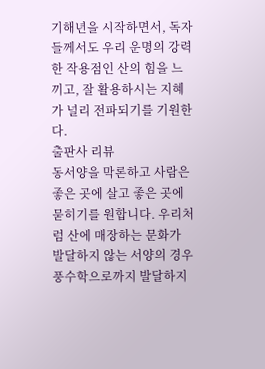기해년을 시작하면서, 독자들께서도 우리 운명의 강력한 작용점인 산의 힘을 느끼고, 잘 활용하시는 지혜가 널리 전파되기를 기원한다.
출판사 리뷰
동서양을 막론하고 사람은 좋은 곳에 살고 좋은 곳에 묻히기를 원합니다. 우리처럼 산에 매장하는 문화가 발달하지 않는 서양의 경우 풍수학으로까지 발달하지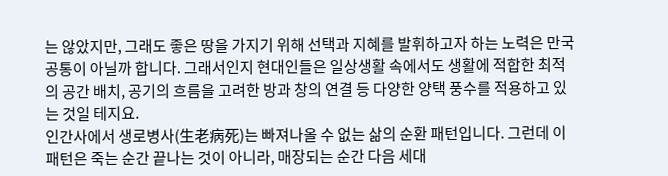는 않았지만, 그래도 좋은 땅을 가지기 위해 선택과 지혜를 발휘하고자 하는 노력은 만국 공통이 아닐까 합니다. 그래서인지 현대인들은 일상생활 속에서도 생활에 적합한 최적의 공간 배치, 공기의 흐름을 고려한 방과 창의 연결 등 다양한 양택 풍수를 적용하고 있는 것일 테지요.
인간사에서 생로병사(生老病死)는 빠져나올 수 없는 삶의 순환 패턴입니다. 그런데 이 패턴은 죽는 순간 끝나는 것이 아니라, 매장되는 순간 다음 세대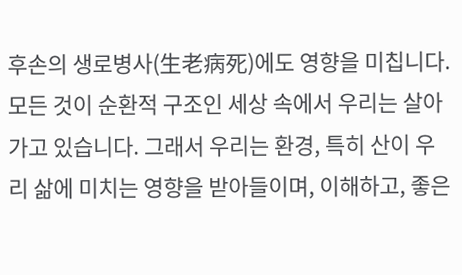후손의 생로병사(生老病死)에도 영향을 미칩니다. 모든 것이 순환적 구조인 세상 속에서 우리는 살아가고 있습니다. 그래서 우리는 환경, 특히 산이 우리 삶에 미치는 영향을 받아들이며, 이해하고, 좋은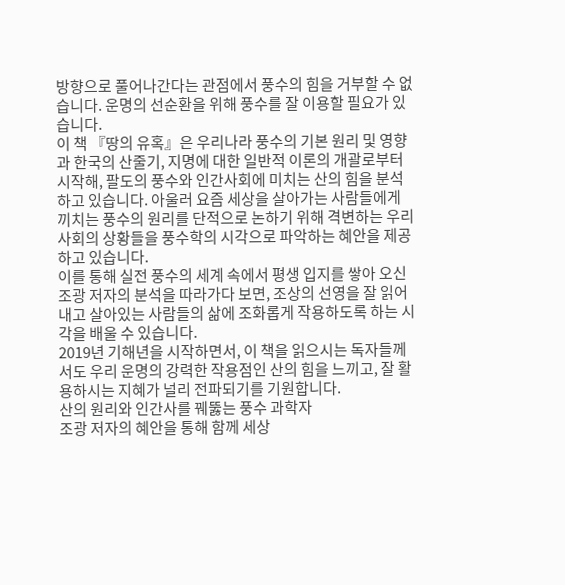방향으로 풀어나간다는 관점에서 풍수의 힘을 거부할 수 없습니다. 운명의 선순환을 위해 풍수를 잘 이용할 필요가 있습니다.
이 책 『땅의 유혹』은 우리나라 풍수의 기본 원리 및 영향과 한국의 산줄기, 지명에 대한 일반적 이론의 개괄로부터 시작해, 팔도의 풍수와 인간사회에 미치는 산의 힘을 분석하고 있습니다. 아울러 요즘 세상을 살아가는 사람들에게 끼치는 풍수의 원리를 단적으로 논하기 위해 격변하는 우리 사회의 상황들을 풍수학의 시각으로 파악하는 혜안을 제공하고 있습니다.
이를 통해 실전 풍수의 세계 속에서 평생 입지를 쌓아 오신 조광 저자의 분석을 따라가다 보면, 조상의 선영을 잘 읽어내고 살아있는 사람들의 삶에 조화롭게 작용하도록 하는 시각을 배울 수 있습니다.
2019년 기해년을 시작하면서, 이 책을 읽으시는 독자들께서도 우리 운명의 강력한 작용점인 산의 힘을 느끼고, 잘 활용하시는 지혜가 널리 전파되기를 기원합니다.
산의 원리와 인간사를 꿰뚫는 풍수 과학자
조광 저자의 혜안을 통해 함께 세상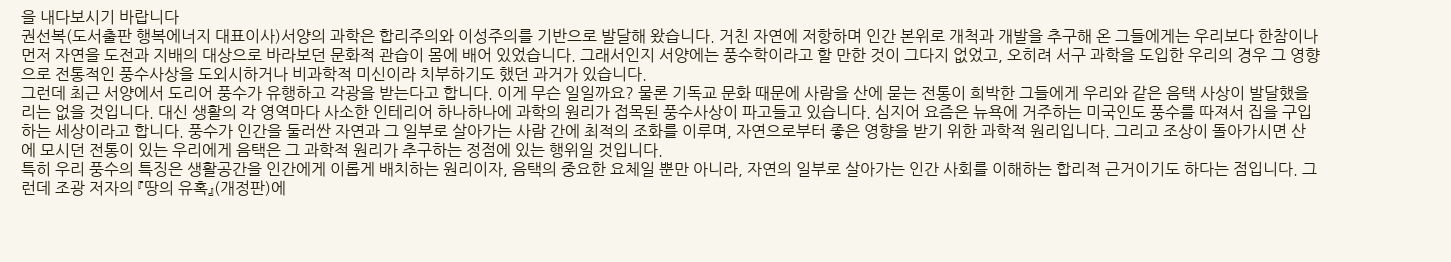을 내다보시기 바랍니다
권선복(도서출판 행복에너지 대표이사)서양의 과학은 합리주의와 이성주의를 기반으로 발달해 왔습니다. 거친 자연에 저항하며 인간 본위로 개척과 개발을 추구해 온 그들에게는 우리보다 한참이나 먼저 자연을 도전과 지배의 대상으로 바라보던 문화적 관습이 몸에 배어 있었습니다. 그래서인지 서양에는 풍수학이라고 할 만한 것이 그다지 없었고, 오히려 서구 과학을 도입한 우리의 경우 그 영향으로 전통적인 풍수사상을 도외시하거나 비과학적 미신이라 치부하기도 했던 과거가 있습니다.
그런데 최근 서양에서 도리어 풍수가 유행하고 각광을 받는다고 합니다. 이게 무슨 일일까요? 물론 기독교 문화 때문에 사람을 산에 묻는 전통이 희박한 그들에게 우리와 같은 음택 사상이 발달했을 리는 없을 것입니다. 대신 생활의 각 영역마다 사소한 인테리어 하나하나에 과학의 원리가 접목된 풍수사상이 파고들고 있습니다. 심지어 요즘은 뉴욕에 거주하는 미국인도 풍수를 따져서 집을 구입하는 세상이라고 합니다. 풍수가 인간을 둘러싼 자연과 그 일부로 살아가는 사람 간에 최적의 조화를 이루며, 자연으로부터 좋은 영향을 받기 위한 과학적 원리입니다. 그리고 조상이 돌아가시면 산에 모시던 전통이 있는 우리에게 음택은 그 과학적 원리가 추구하는 정점에 있는 행위일 것입니다.
특히 우리 풍수의 특징은 생활공간을 인간에게 이롭게 배치하는 원리이자, 음택의 중요한 요체일 뿐만 아니라, 자연의 일부로 살아가는 인간 사회를 이해하는 합리적 근거이기도 하다는 점입니다. 그런데 조광 저자의 『땅의 유혹』(개정판)에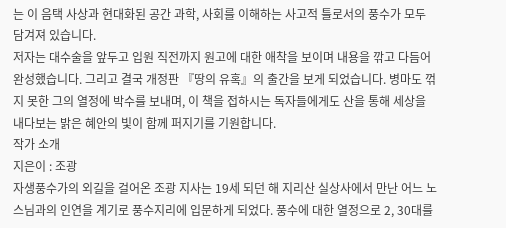는 이 음택 사상과 현대화된 공간 과학, 사회를 이해하는 사고적 틀로서의 풍수가 모두 담겨져 있습니다.
저자는 대수술을 앞두고 입원 직전까지 원고에 대한 애착을 보이며 내용을 깎고 다듬어 완성했습니다. 그리고 결국 개정판 『땅의 유혹』의 출간을 보게 되었습니다. 병마도 꺾지 못한 그의 열정에 박수를 보내며, 이 책을 접하시는 독자들에게도 산을 통해 세상을 내다보는 밝은 혜안의 빛이 함께 퍼지기를 기원합니다.
작가 소개
지은이 : 조광
자생풍수가의 외길을 걸어온 조광 지사는 19세 되던 해 지리산 실상사에서 만난 어느 노스님과의 인연을 계기로 풍수지리에 입문하게 되었다. 풍수에 대한 열정으로 2, 30대를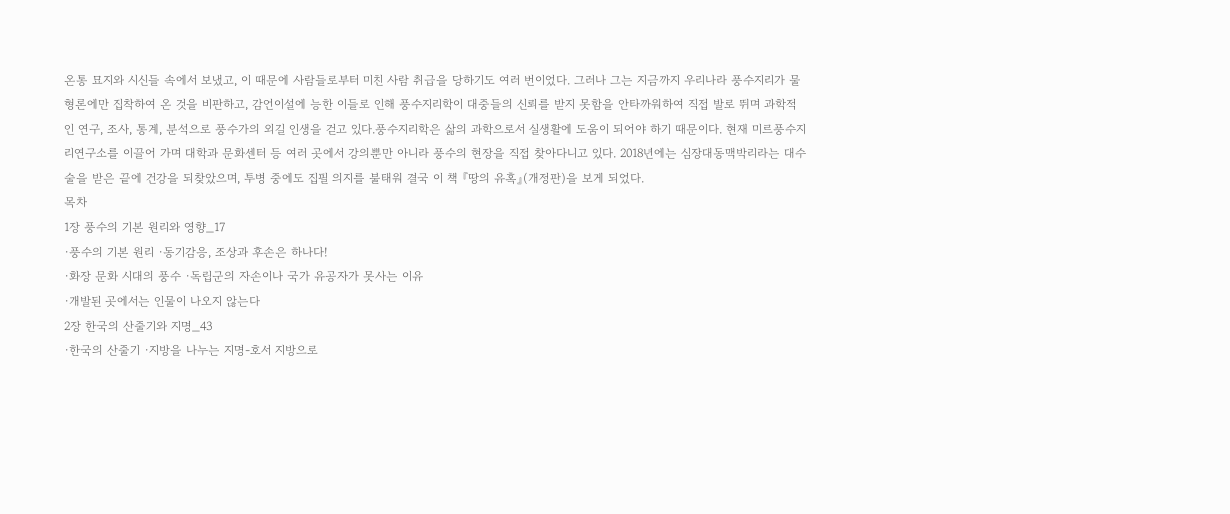온통 묘지와 시신들 속에서 보냈고, 이 때문에 사람들로부터 미친 사람 취급을 당하기도 여러 번이었다. 그러나 그는 지금까지 우리나라 풍수지리가 물형론에만 집착하여 온 것을 비판하고, 감언이설에 능한 이들로 인해 풍수지리학이 대중들의 신뢰를 받지 못함을 안타까워하여 직접 발로 뛰며 과학적인 연구, 조사, 통계, 분석으로 풍수가의 외길 인생을 걷고 있다.풍수지리학은 삶의 과학으로서 실생활에 도움이 되어야 하기 때문이다. 현재 미르풍수지리연구소를 이끌어 가며 대학과 문화센터 등 여러 곳에서 강의뿐만 아니라 풍수의 현장을 직접 찾아다니고 있다. 2018년에는 심장대동맥박리라는 대수술을 받은 끝에 건강을 되찾았으며, 투병 중에도 집필 의지를 불태워 결국 이 책 『땅의 유혹』(개정판)을 보게 되었다.
목차
1장 풍수의 기본 원리와 영향_17
·풍수의 기본 원리 ·동기감응, 조상과 후손은 하나다!
·화장 문화 시대의 풍수 ·독립군의 자손이나 국가 유공자가 못사는 이유
·개발된 곳에서는 인물이 나오지 않는다
2장 한국의 산줄기와 지명_43
·한국의 산줄기 ·지방을 나누는 지명-호서 지방으로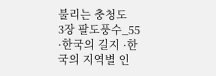불리는 충청도
3장 팔도풍수_55
·한국의 길지 ·한국의 지역별 인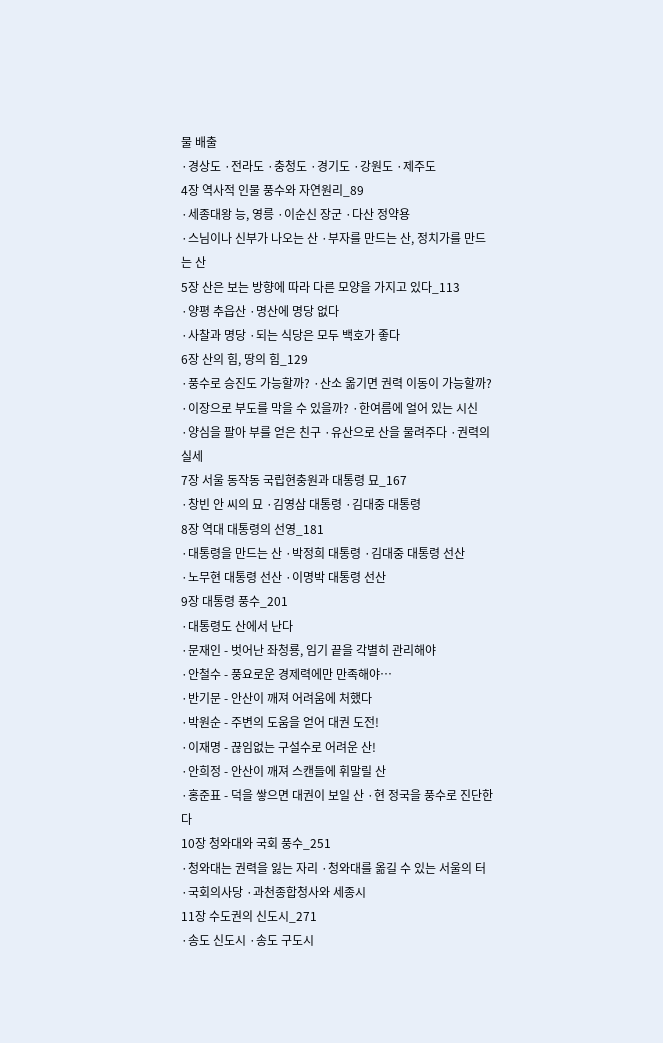물 배출
·경상도 ·전라도 ·충청도 ·경기도 ·강원도 ·제주도
4장 역사적 인물 풍수와 자연원리_89
·세종대왕 능, 영릉 ·이순신 장군 ·다산 정약용
·스님이나 신부가 나오는 산 ·부자를 만드는 산, 정치가를 만드는 산
5장 산은 보는 방향에 따라 다른 모양을 가지고 있다_113
·양평 추읍산 ·명산에 명당 없다
·사찰과 명당 ·되는 식당은 모두 백호가 좋다
6장 산의 힘, 땅의 힘_129
·풍수로 승진도 가능할까? ·산소 옮기면 권력 이동이 가능할까?
·이장으로 부도를 막을 수 있을까? ·한여름에 얼어 있는 시신
·양심을 팔아 부를 얻은 친구 ·유산으로 산을 물려주다 ·권력의 실세
7장 서울 동작동 국립현충원과 대통령 묘_167
·창빈 안 씨의 묘 ·김영삼 대통령 ·김대중 대통령
8장 역대 대통령의 선영_181
·대통령을 만드는 산 ·박정희 대통령 ·김대중 대통령 선산
·노무현 대통령 선산 ·이명박 대통령 선산
9장 대통령 풍수_201
·대통령도 산에서 난다
·문재인 - 벗어난 좌청룡, 임기 끝을 각별히 관리해야
·안철수 - 풍요로운 경제력에만 만족해야…
·반기문 - 안산이 깨져 어려움에 처했다
·박원순 - 주변의 도움을 얻어 대권 도전!
·이재명 - 끊임없는 구설수로 어려운 산!
·안희정 - 안산이 깨져 스캔들에 휘말릴 산
·홍준표 - 덕을 쌓으면 대권이 보일 산 ·현 정국을 풍수로 진단한다
10장 청와대와 국회 풍수_251
·청와대는 권력을 잃는 자리 ·청와대를 옮길 수 있는 서울의 터
·국회의사당 ·과천종합청사와 세종시
11장 수도권의 신도시_271
·송도 신도시 ·송도 구도시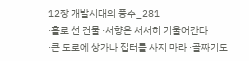12장 개발시대의 풍수_281
·홀로 선 건물 ·서향은 서서히 기울어간다
·큰 도로에 상가나 집터를 사지 마라 ·골짜기도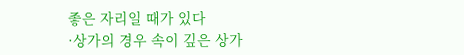좋은 자리일 때가 있다
·상가의 경우 속이 깊은 상가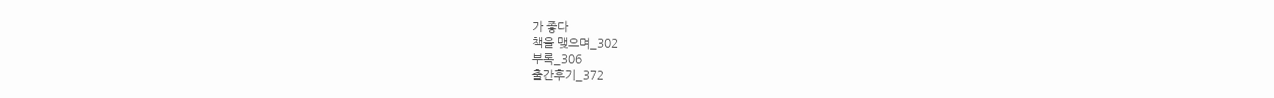가 좋다
책을 맺으며_302
부록_306
출간후기_372